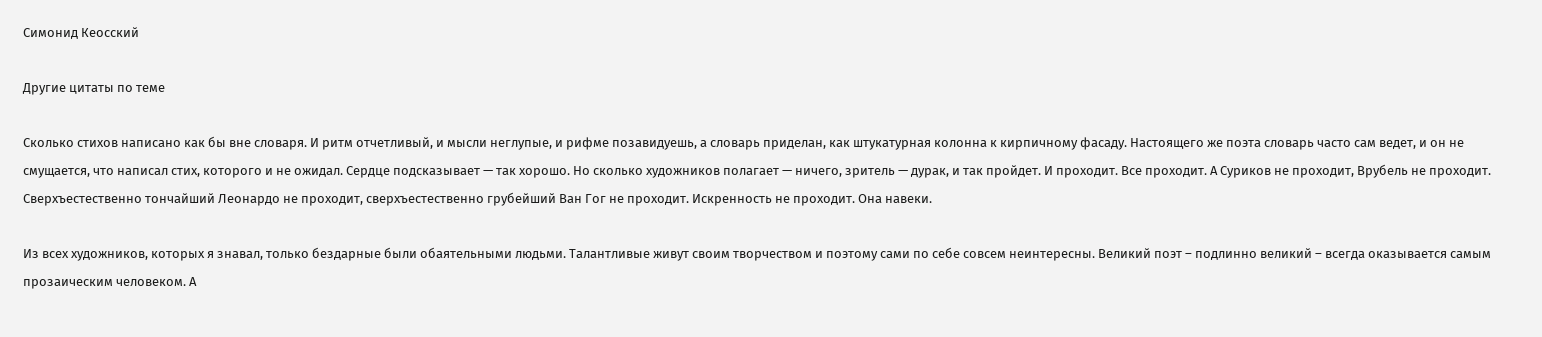Симонид Кеосский

Другие цитаты по теме

Сколько стихов написано как бы вне словаря. И ритм отчетливый, и мысли неглупые, и рифме позавидуешь, а словарь приделан, как штукатурная колонна к кирпичному фасаду. Настоящего же поэта словарь часто сам ведет, и он не смущается, что написал стих, которого и не ожидал. Сердце подсказывает — так хорошо. Но сколько художников полагает — ничего, зритель — дурак, и так пройдет. И проходит. Все проходит. А Суриков не проходит, Врубель не проходит. Сверхъестественно тончайший Леонардо не проходит, сверхъестественно грубейший Ван Гог не проходит. Искренность не проходит. Она навеки.

Из всех художников, которых я знавал, только бездарные были обаятельными людьми. Талантливые живут своим творчеством и поэтому сами по себе совсем неинтересны. Великий поэт – подлинно великий – всегда оказывается самым прозаическим человеком. А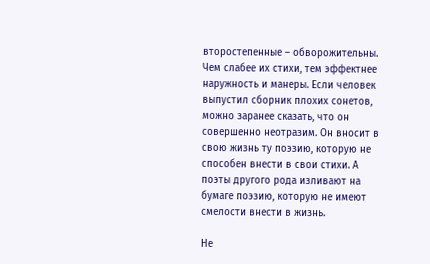второстепенные – обворожительны. Чем слабее их стихи, тем эффектнее наружность и манеры. Если человек выпустил сборник плохих сонетов, можно заранее сказать, что он совершенно неотразим. Он вносит в свою жизнь ту поэзию, которую не способен внести в свои стихи. А поэты другого рода изливают на бумаге поэзию, которую не имеют смелости внести в жизнь.

Не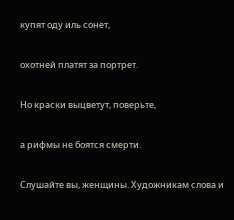купят оду иль сонет,

охотней платят за портрет.

Но краски выцветут, поверьте,

а рифмы не боятся смерти.

Слушайте вы, женщины. Художникам слова и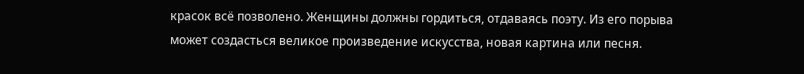красок всё позволено. Женщины должны гордиться, отдаваясь поэту. Из его порыва может создасться великое произведение искусства, новая картина или песня.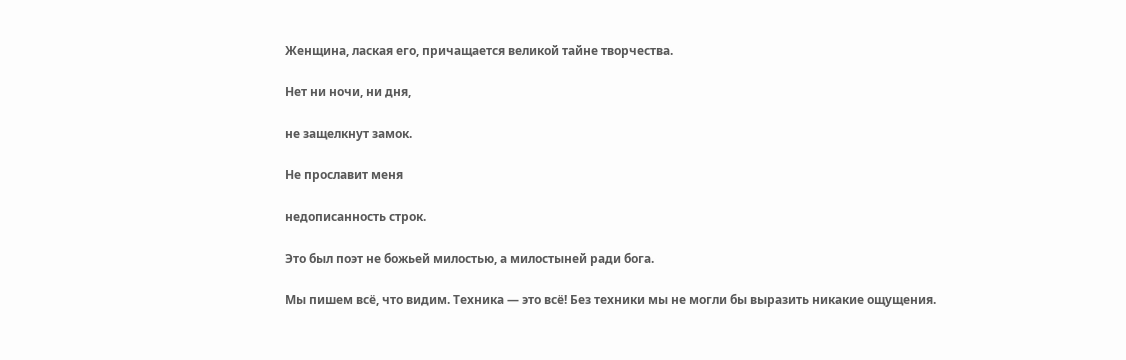Женщина, лаская его, причащается великой тайне творчества.

Нет ни ночи, ни дня,

не защелкнут замок.

Не прославит меня

недописанность строк.

Это был поэт не божьей милостью, а милостыней ради бога.

Мы пишем всё, что видим. Техника — это всё! Без техники мы не могли бы выразить никакие ощущения.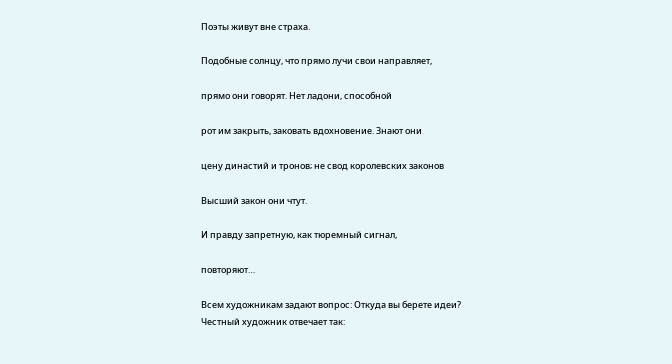Поэты живут вне страха.

Подобные солнцу, что прямо лучи свои направляет,

прямо они говорят. Нет ладони, способной

рот им закрыть, заковать вдохновение. Знают они

цену династий и тронов; не свод королевских законов

Высший закон они чтут.

И правду запретную, как тюремный сигнал,

повторяют…

Всем художникам задают вопрос: Откуда вы берете идеи? Честный художник отвечает так: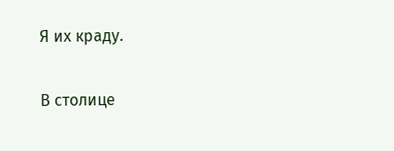Я их краду.

В столице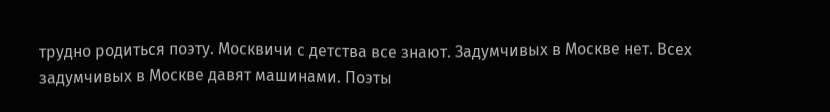трудно родиться поэту. Москвичи с детства все знают. Задумчивых в Москве нет. Всех задумчивых в Москве давят машинами. Поэты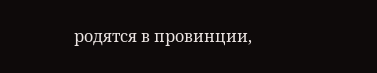родятся в провинции,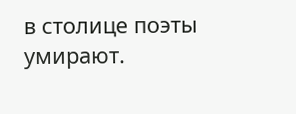в столице поэты умирают.